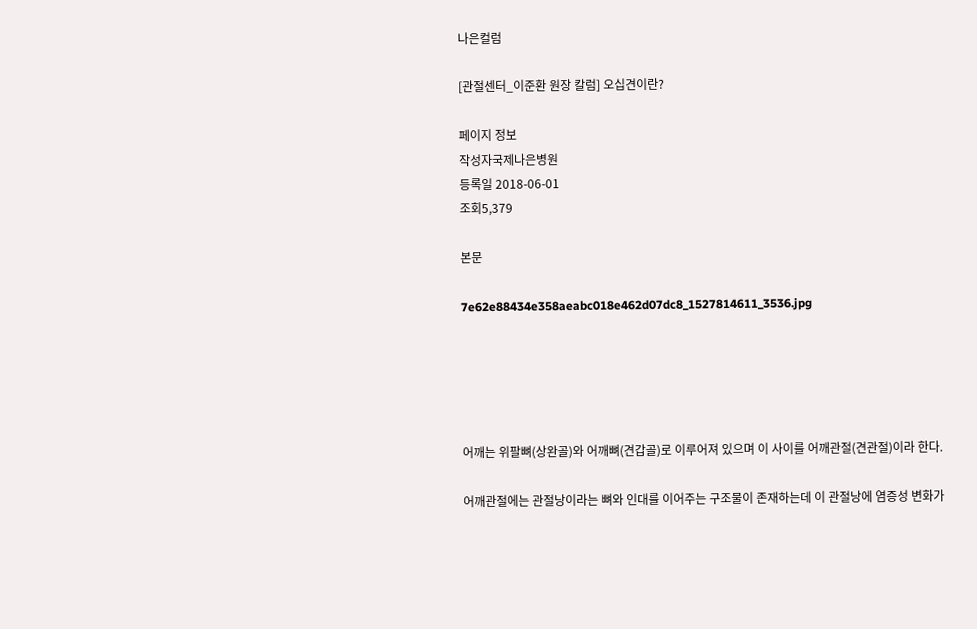나은컬럼

[관절센터_이준환 원장 칼럼] 오십견이란?

페이지 정보
작성자국제나은병원
등록일 2018-06-01
조회5,379

본문

7e62e88434e358aeabc018e462d07dc8_1527814611_3536.jpg





어깨는 위팔뼈(상완골)와 어깨뼈(견갑골)로 이루어져 있으며 이 사이를 어깨관절(견관절)이라 한다.

어깨관절에는 관절낭이라는 뼈와 인대를 이어주는 구조물이 존재하는데 이 관절낭에 염증성 변화가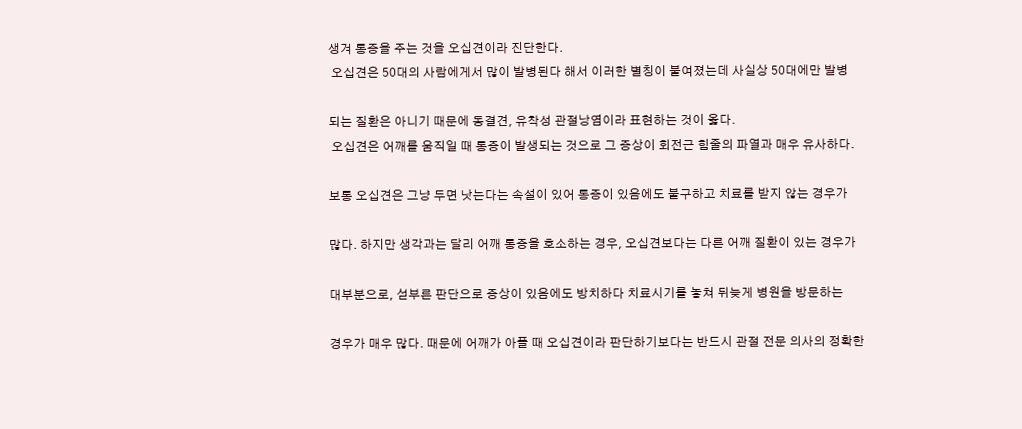생겨 통증을 주는 것을 오십견이라 진단한다.
 오십견은 50대의 사람에게서 많이 발병된다 해서 이러한 별칭이 붙여졌는데 사실상 50대에만 발병

되는 질환은 아니기 때문에 동결견, 유착성 관절낭염이라 표현하는 것이 옳다.
 오십견은 어깨를 움직일 때 통증이 발생되는 것으로 그 증상이 회전근 힘줄의 파열과 매우 유사하다.

보통 오십견은 그냥 두면 낫는다는 속설이 있어 통증이 있음에도 불구하고 치료를 받지 않는 경우가

많다. 하지만 생각과는 달리 어깨 통증을 호소하는 경우, 오십견보다는 다른 어깨 질환이 있는 경우가

대부분으로, 섣부른 판단으로 증상이 있음에도 방치하다 치료시기를 놓쳐 뒤늦게 병원을 방문하는

경우가 매우 많다. 때문에 어깨가 아플 때 오십견이라 판단하기보다는 반드시 관절 전문 의사의 정확한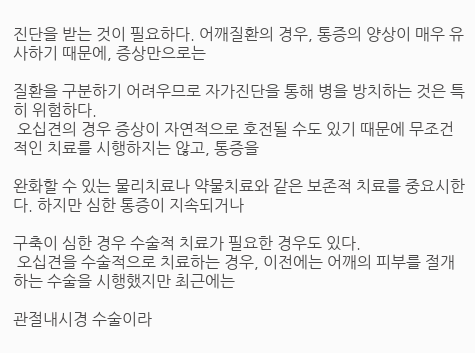진단을 받는 것이 필요하다. 어깨질환의 경우, 통증의 양상이 매우 유사하기 때문에, 증상만으로는

질환을 구분하기 어려우므로 자가진단을 통해 병을 방치하는 것은 특히 위험하다.
 오십견의 경우 증상이 자연적으로 호전될 수도 있기 때문에 무조건적인 치료를 시행하지는 않고, 통증을

완화할 수 있는 물리치료나 약물치료와 같은 보존적 치료를 중요시한다. 하지만 심한 통증이 지속되거나

구축이 심한 경우 수술적 치료가 필요한 경우도 있다.
 오십견을 수술적으로 치료하는 경우, 이전에는 어깨의 피부를 절개하는 수술을 시행했지만 최근에는

관절내시경 수술이라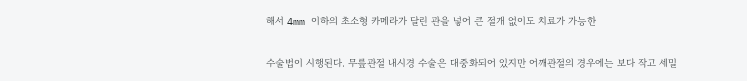해서 4mm 이하의 초소형 카메라가 달린 관을 넣어 큰 절개 없이도 치료가 가능한

수술법이 시행된다. 무릎관절 내시경 수술은 대중화되어 있지만 어깨관절의 경우에는 보다 작고 세밀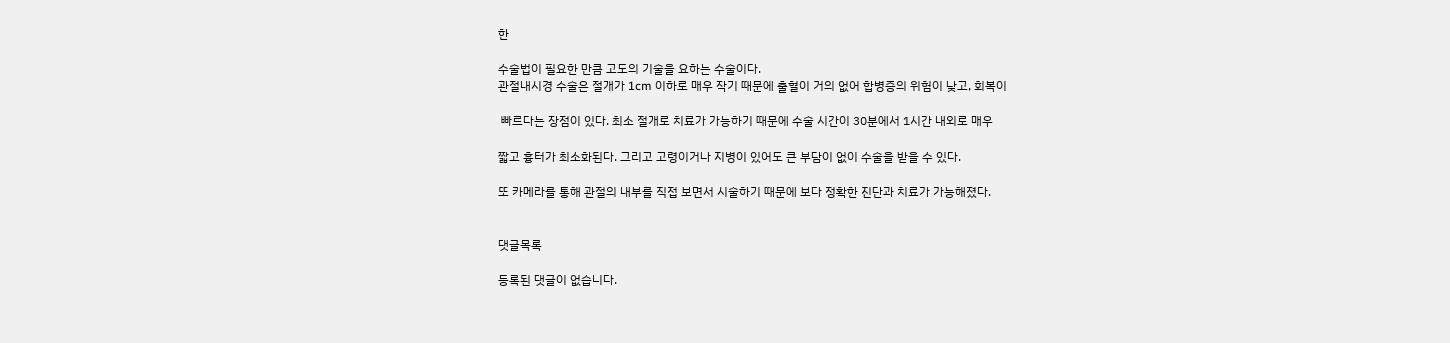한

수술법이 필요한 만큼 고도의 기술을 요하는 수술이다.
관절내시경 수술은 절개가 1cm 이하로 매우 작기 때문에 출혈이 거의 없어 합병증의 위험이 낮고, 회복이

 빠르다는 장점이 있다. 최소 절개로 치료가 가능하기 때문에 수술 시간이 30분에서 1시간 내외로 매우

짧고 흉터가 최소화된다. 그리고 고령이거나 지병이 있어도 큰 부담이 없이 수술을 받을 수 있다.

또 카메라를 통해 관절의 내부를 직접 보면서 시술하기 때문에 보다 정확한 진단과 치료가 가능해졌다.


댓글목록

등록된 댓글이 없습니다.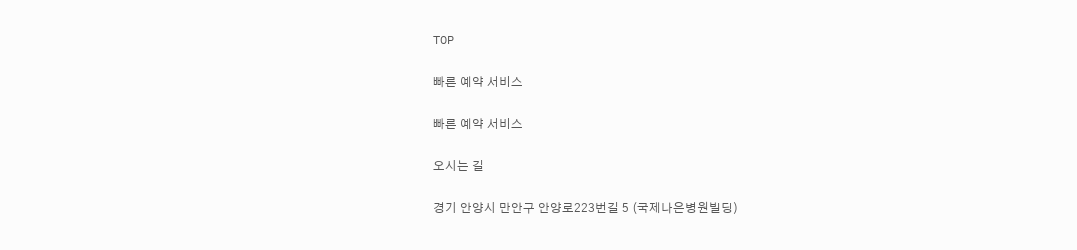TOP

빠른 예약 서비스

빠른 예약 서비스

오시는 길

경기 안양시 만안구 안양로223번길 5 (국제나은병원빌딩)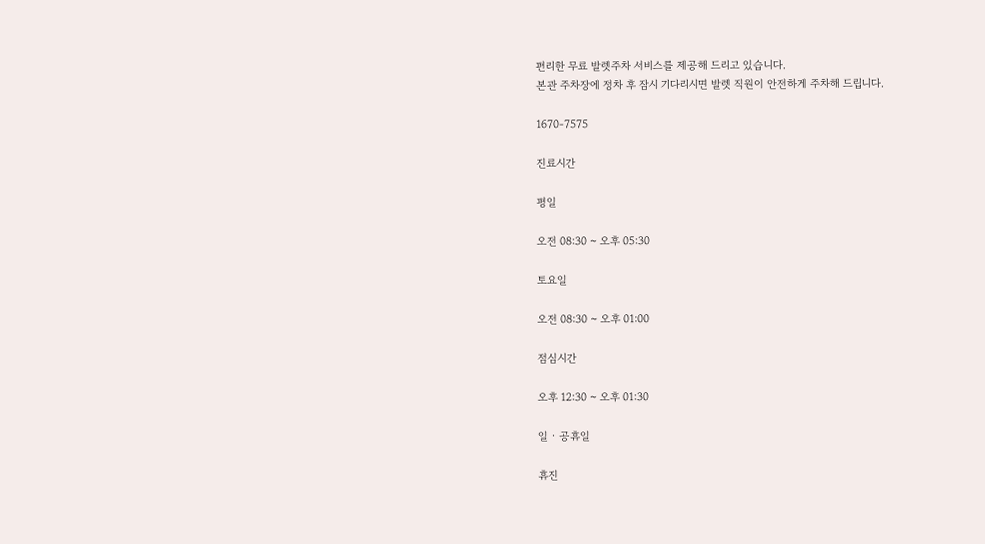편리한 무료 발렛주차 서비스를 제공해 드리고 있습니다.
본관 주차장에 정차 후 잠시 기다리시면 발렛 직원이 안전하게 주차해 드립니다.

1670-7575

진료시간

평일

오전 08:30 ~ 오후 05:30

토요일

오전 08:30 ~ 오후 01:00

점심시간

오후 12:30 ~ 오후 01:30

일 · 공휴일

휴진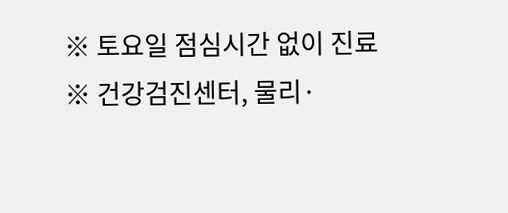※ 토요일 점심시간 없이 진료
※ 건강검진센터, 물리·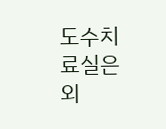도수치료실은 외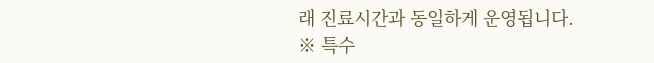래 진료시간과 동일하게 운영됩니다.
※ 특수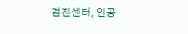검진센터, 인공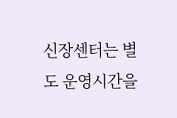신장센터는 별도 운영시간을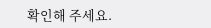확인해 주세요.